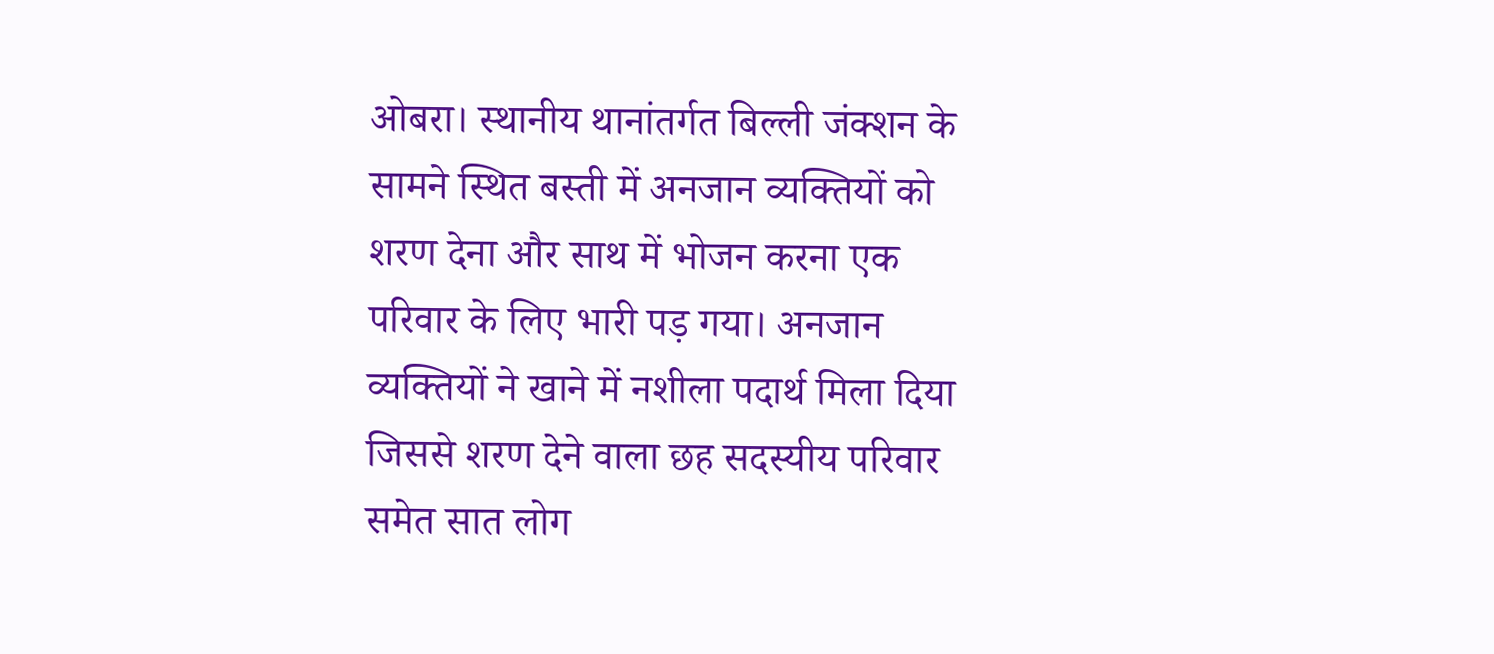ओबरा। स्थानीय थानांतर्गत बिल्ली जंक्शन के सामने स्थित बस्ती में अनजान व्यक्तियों को शरण देना और साथ में भोजन करना एक परिवार के लिए भारी पड़ गया। अनजान व्यक्तियों ने खाने में नशीला पदार्थ मिला दिया जिससे शरण देने वाला छह सदस्यीय परिवार समेत सात लोग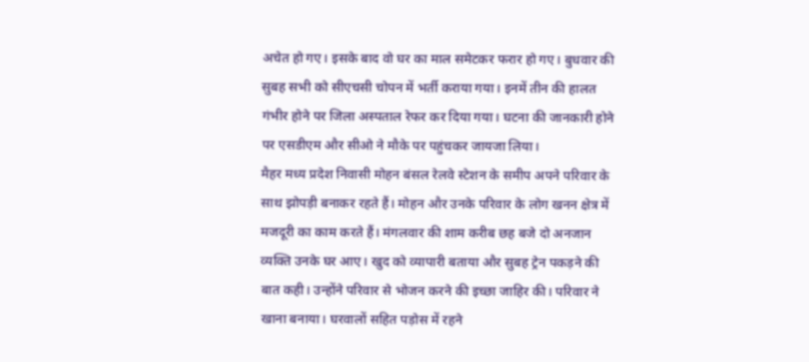अचेत हो गए। इसके बाद वो घर का माल समेटकर फरार हो गए। बुधवार की सुबह सभी को सीएचसी चोपन में भर्ती कराया गया। इनमें तीन की हालत गंभीर होने पर जिला अस्पताल रेफर कर दिया गया। घटना की जानकारी होने पर एसडीएम और सीओ ने मौके पर पहुंचकर जायजा लिया।
मैहर मध्य प्रदेश निवासी मोहन बंसल रेलवे स्टेशन के समीप अपने परिवार के साथ झोपड़ी बनाकर रहते हैं। मोहन और उनके परिवार के लोग खनन क्षेत्र में मजदूरी का काम करते हैं। मंगलवार की शाम करीब छह बजे दो अनजान व्यक्ति उनके घर आए। खुद को व्यापारी बताया और सुबह ट्रेन पकड़ने की बात कही। उन्होंने परिवार से भोजन करने की इच्छा जाहिर की। परिवार ने खाना बनाया। घरवालों सहित पड़ोस में रहने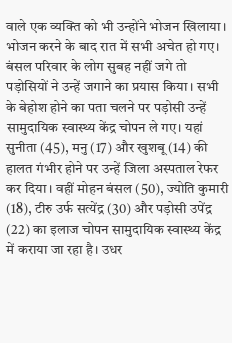वाले एक व्यक्ति को भी उन्होंने भोजन खिलाया। भोजन करने के बाद रात में सभी अचेत हो गए। बंसल परिवार के लोग सुबह नहीं जगे तो पड़ोसियों ने उन्हें जगाने का प्रयास किया। सभी के बेहोश होने का पता चलने पर पड़ोसी उन्हें सामुदायिक स्वास्थ्य केंद्र चोपन ले गए। यहां सुनीता (45), मनु (17) और खुशबू (14) की हालत गंभीर होने पर उन्हें जिला अस्पताल रेफर कर दिया। वहीं मोहन बंसल (50), ज्योति कुमारी (18), टीरु उर्फ सत्येंद्र (30) और पड़ोसी उपेंद्र (22) का इलाज चोपन सामुदायिक स्वास्थ्य केंद्र में कराया जा रहा है। उधर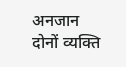अनजान दोनों व्यक्ति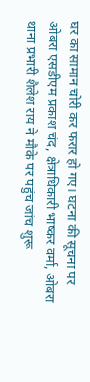घर का सामान चोरी कर फरार हो गए। घटना की सूचना पर ओबरा एसडीएम प्रकाश चंद, क्षेत्राधिकारी भाष्कर वर्मा, ओबरा थाना प्रभारी शैलेश राय ने मौके पर पहुंच जांच शुरू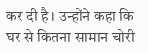कर दी है। उन्होंने कहा कि घर से कितना सामान चोरी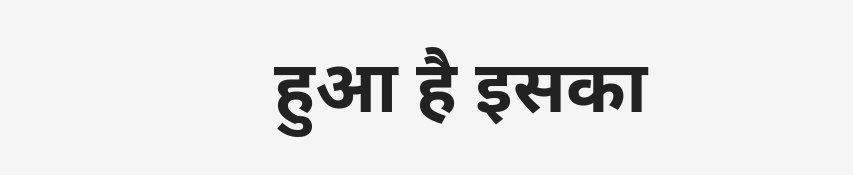हुआ है इसका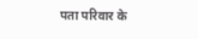पता परिवार के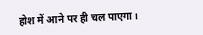होश में आने पर ही चल पाएगा।